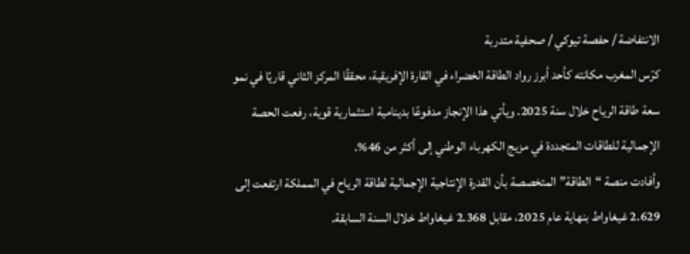الانتفاضة / حفصة تيوكي / صحفية متدربة
كرّس المغرب مكانته كأحد أبرز رواد الطاقة الخضراء في القارة الإفريقية، محققًا المركز الثاني قاريًا في نمو سعة طاقة الرياح خلال سنة 2025. ويأتي هذا الإنجاز مدفوعًا بدينامية استثمارية قوية، رفعت الحصة الإجمالية للطاقات المتجددة في مزيج الكهرباء الوطني إلى أكثر من 46%.
وأفادت منصة “الطاقة” المتخصصة بأن القدرة الإنتاجية الإجمالية لطاقة الرياح في المملكة ارتفعت إلى 2.629 غيغاواط بنهاية عام 2025، مقابل 2.368 غيغاواط خلال السنة السابقة.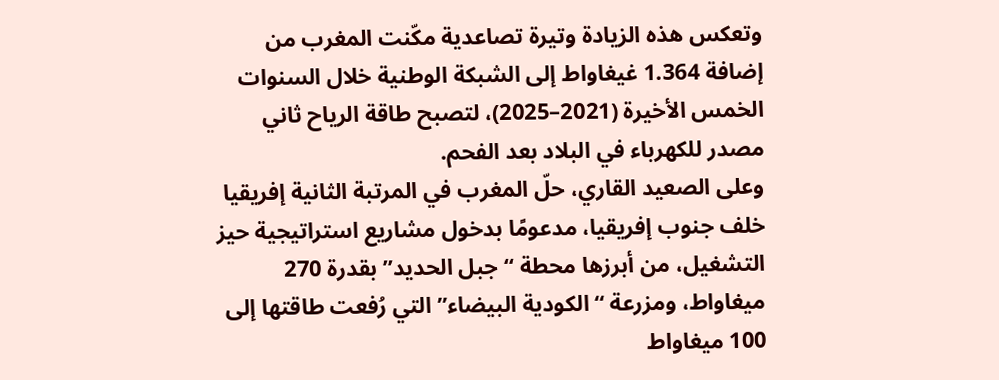وتعكس هذه الزيادة وتيرة تصاعدية مكّنت المغرب من إضافة 1.364 غيغاواط إلى الشبكة الوطنية خلال السنوات الخمس الأخيرة (2021–2025)، لتصبح طاقة الرياح ثاني مصدر للكهرباء في البلاد بعد الفحم.
وعلى الصعيد القاري، حلّ المغرب في المرتبة الثانية إفريقيا خلف جنوب إفريقيا، مدعومًا بدخول مشاريع استراتيجية حيز التشغيل، من أبرزها محطة “جبل الحديد” بقدرة 270 ميغاواط، ومزرعة “الكودية البيضاء” التي رُفعت طاقتها إلى 100 ميغاواط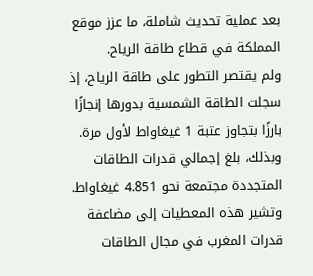بعد عملية تحديث شاملة، ما عزز موقع المملكة في قطاع طاقة الرياح.
ولم يقتصر التطور على طاقة الرياح، إذ سجلت الطاقة الشمسية بدورها إنجازًا بارزًا بتجاوز عتبة 1 غيغاواط لأول مرة. وبذلك، بلغ إجمالي قدرات الطاقات المتجددة مجتمعة نحو 4.851 غيغاواط.
وتشير هذه المعطيات إلى مضاعفة قدرات المغرب في مجال الطاقات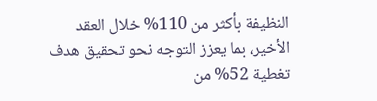النظيفة بأكثر من 110% خلال العقد الأخير، بما يعزز التوجه نحو تحقيق هدف تغطية 52% من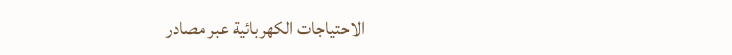الاحتياجات الكهربائية عبر مصادر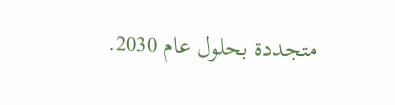متجددة بحلول عام 2030.